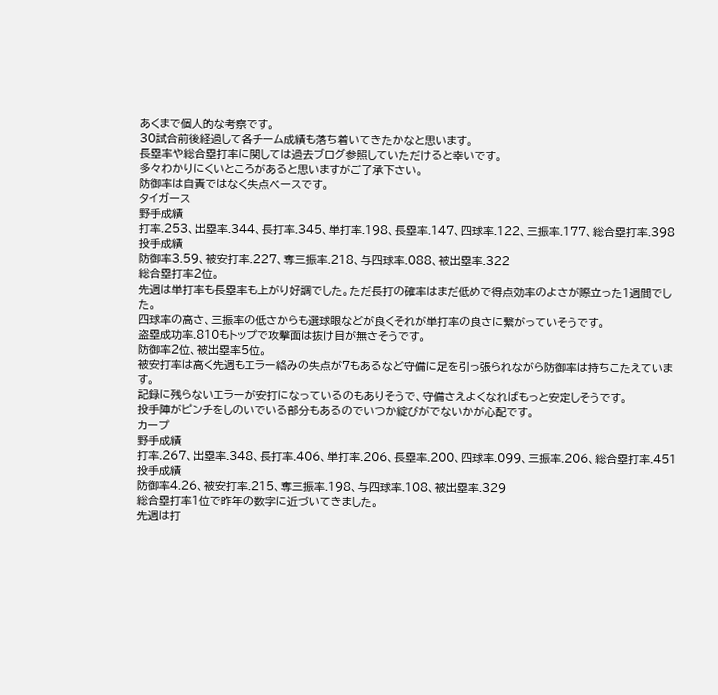あくまで個人的な考察です。
30試合前後経過して各チーム成績も落ち着いてきたかなと思います。
長塁率や総合塁打率に関しては過去ブログ参照していただけると幸いです。
多々わかりにくいところがあると思いますがご了承下さい。
防御率は自責ではなく失点ベースです。
タイガース
野手成績
打率.253、出塁率.344、長打率.345、単打率.198、長塁率.147、四球率.122、三振率.177、総合塁打率.398
投手成績
防御率3.59、被安打率.227、奪三振率.218、与四球率.088、被出塁率.322
総合塁打率2位。
先週は単打率も長塁率も上がり好調でした。ただ長打の確率はまだ低めで得点効率のよさが際立った1週間でした。
四球率の高さ、三振率の低さからも選球眼などが良くそれが単打率の良さに繋がっていそうです。
盗塁成功率.810もトップで攻撃面は抜け目が無さそうです。
防御率2位、被出塁率5位。
被安打率は高く先週もエラー絡みの失点が7もあるなど守備に足を引っ張られながら防御率は持ちこたえています。
記録に残らないエラーが安打になっているのもありそうで、守備さえよくなればもっと安定しそうです。
投手陣がピンチをしのいでいる部分もあるのでいつか綻びがでないかが心配です。
カープ
野手成績
打率.267、出塁率.348、長打率.406、単打率.206、長塁率.200、四球率.099、三振率.206、総合塁打率.451
投手成績
防御率4.26、被安打率.215、奪三振率.198、与四球率.108、被出塁率.329
総合塁打率1位で昨年の数字に近づいてきました。
先週は打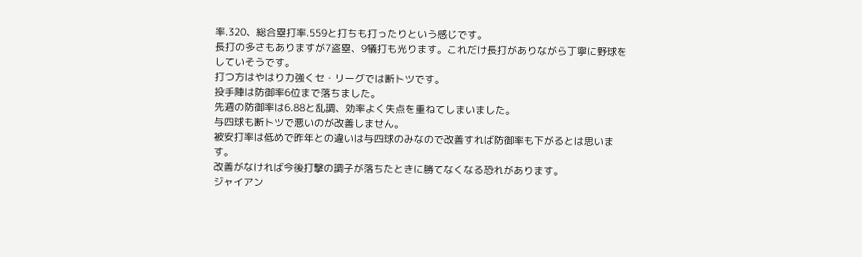率.320、総合塁打率.559と打ちも打ったりという感じです。
長打の多さもありますが7盗塁、9犠打も光ります。これだけ長打がありながら丁寧に野球をしていそうです。
打つ方はやはり力強くセ・リーグでは断トツです。
投手陣は防御率6位まで落ちました。
先週の防御率は6.88と乱調、効率よく失点を重ねてしまいました。
与四球も断トツで悪いのが改善しません。
被安打率は低めで昨年との違いは与四球のみなので改善すれば防御率も下がるとは思います。
改善がなければ今後打撃の調子が落ちたときに勝てなくなる恐れがあります。
ジャイアン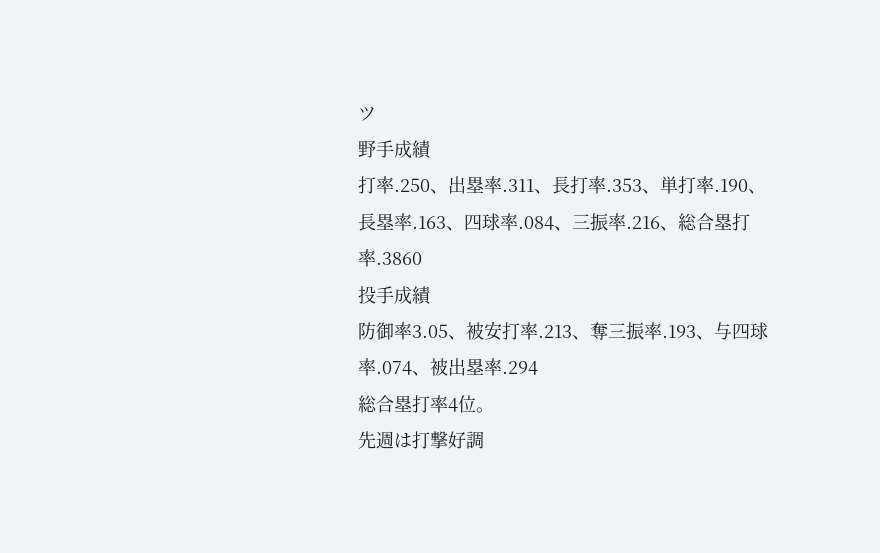ツ
野手成績
打率.250、出塁率.311、長打率.353、単打率.190、長塁率.163、四球率.084、三振率.216、総合塁打率.3860
投手成績
防御率3.05、被安打率.213、奪三振率.193、与四球率.074、被出塁率.294
総合塁打率4位。
先週は打撃好調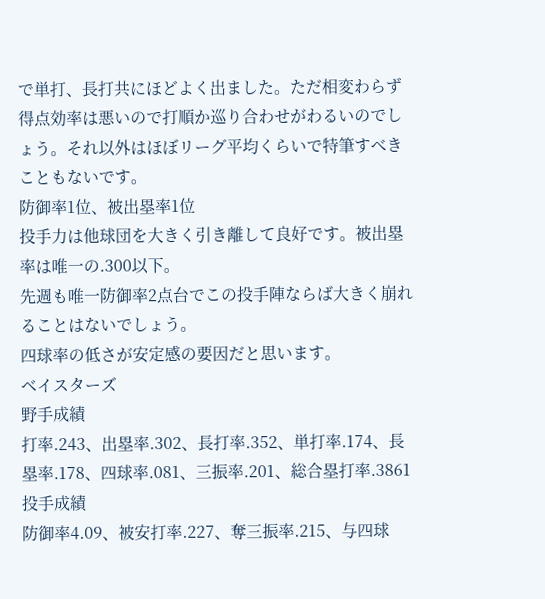で単打、長打共にほどよく出ました。ただ相変わらず得点効率は悪いので打順か巡り合わせがわるいのでしょう。それ以外はほぼリーグ平均くらいで特筆すべきこともないです。
防御率1位、被出塁率1位
投手力は他球団を大きく引き離して良好です。被出塁率は唯一の.300以下。
先週も唯一防御率2点台でこの投手陣ならば大きく崩れることはないでしょう。
四球率の低さが安定感の要因だと思います。
ベイスターズ
野手成績
打率.243、出塁率.302、長打率.352、単打率.174、長塁率.178、四球率.081、三振率.201、総合塁打率.3861
投手成績
防御率4.09、被安打率.227、奪三振率.215、与四球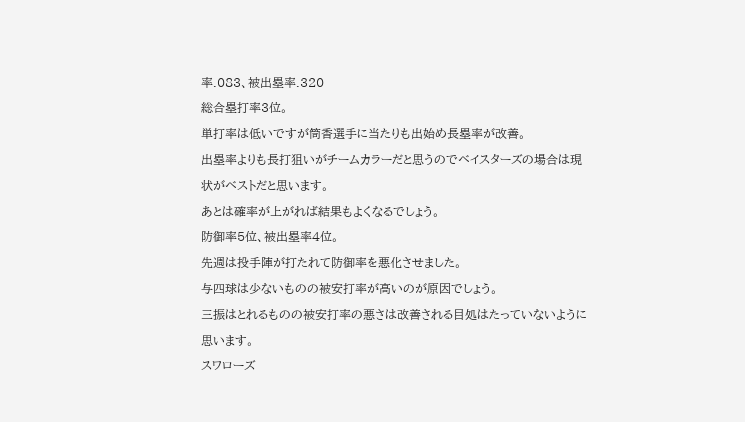率.083、被出塁率.320
総合塁打率3位。
単打率は低いですが筒香選手に当たりも出始め長塁率が改善。
出塁率よりも長打狙いがチームカラーだと思うのでベイスターズの場合は現状がベストだと思います。
あとは確率が上がれば結果もよくなるでしょう。
防御率5位、被出塁率4位。
先週は投手陣が打たれて防御率を悪化させました。
与四球は少ないものの被安打率が高いのが原因でしょう。
三振はとれるものの被安打率の悪さは改善される目処はたっていないように思います。
スワローズ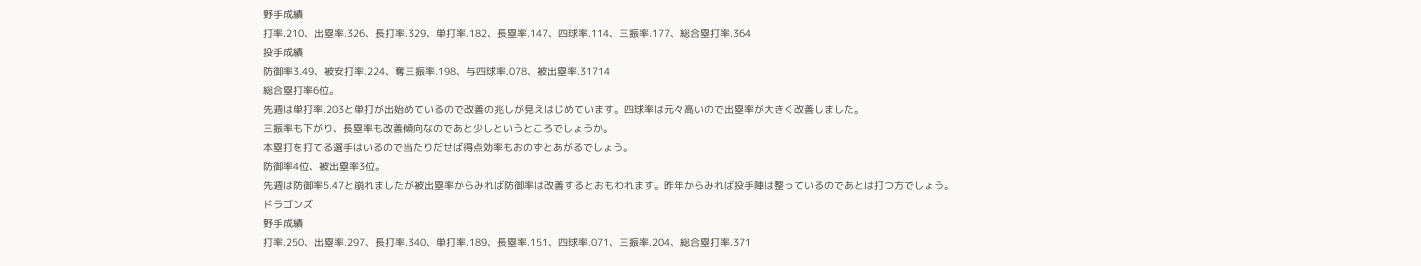野手成績
打率.210、出塁率.326、長打率.329、単打率.182、長塁率.147、四球率.114、三振率.177、総合塁打率.364
投手成績
防御率3.49、被安打率.224、奪三振率.198、与四球率.078、被出塁率.31714
総合塁打率6位。
先週は単打率.203と単打が出始めているので改善の兆しが見えはじめています。四球率は元々高いので出塁率が大きく改善しました。
三振率も下がり、長塁率も改善傾向なのであと少しというところでしょうか。
本塁打を打てる選手はいるので当たりだせば得点効率もおのずとあがるでしょう。
防御率4位、被出塁率3位。
先週は防御率5.47と崩れましたが被出塁率からみれば防御率は改善するとおもわれます。昨年からみれば投手陣は整っているのであとは打つ方でしょう。
ドラゴンズ
野手成績
打率.250、出塁率.297、長打率.340、単打率.189、長塁率.151、四球率.071、三振率.204、総合塁打率.371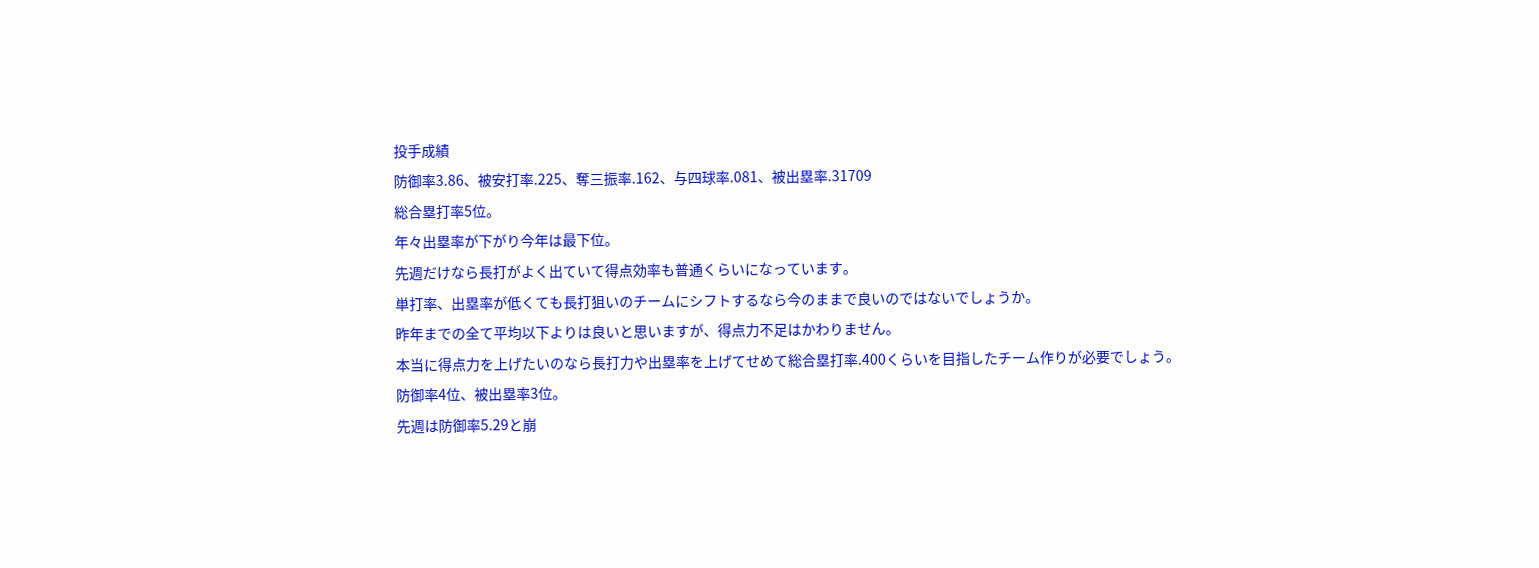投手成績
防御率3.86、被安打率.225、奪三振率.162、与四球率.081、被出塁率.31709
総合塁打率5位。
年々出塁率が下がり今年は最下位。
先週だけなら長打がよく出ていて得点効率も普通くらいになっています。
単打率、出塁率が低くても長打狙いのチームにシフトするなら今のままで良いのではないでしょうか。
昨年までの全て平均以下よりは良いと思いますが、得点力不足はかわりません。
本当に得点力を上げたいのなら長打力や出塁率を上げてせめて総合塁打率.400くらいを目指したチーム作りが必要でしょう。
防御率4位、被出塁率3位。
先週は防御率5.29と崩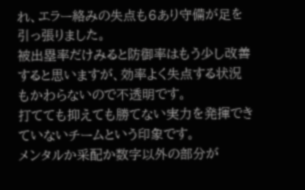れ、エラー絡みの失点も6あり守備が足を引っ張りました。
被出塁率だけみると防御率はもう少し改善すると思いますが、効率よく失点する状況もかわらないので不透明です。
打てても抑えても勝てない実力を発揮できていないチームという印象です。
メンタルか采配か数字以外の部分が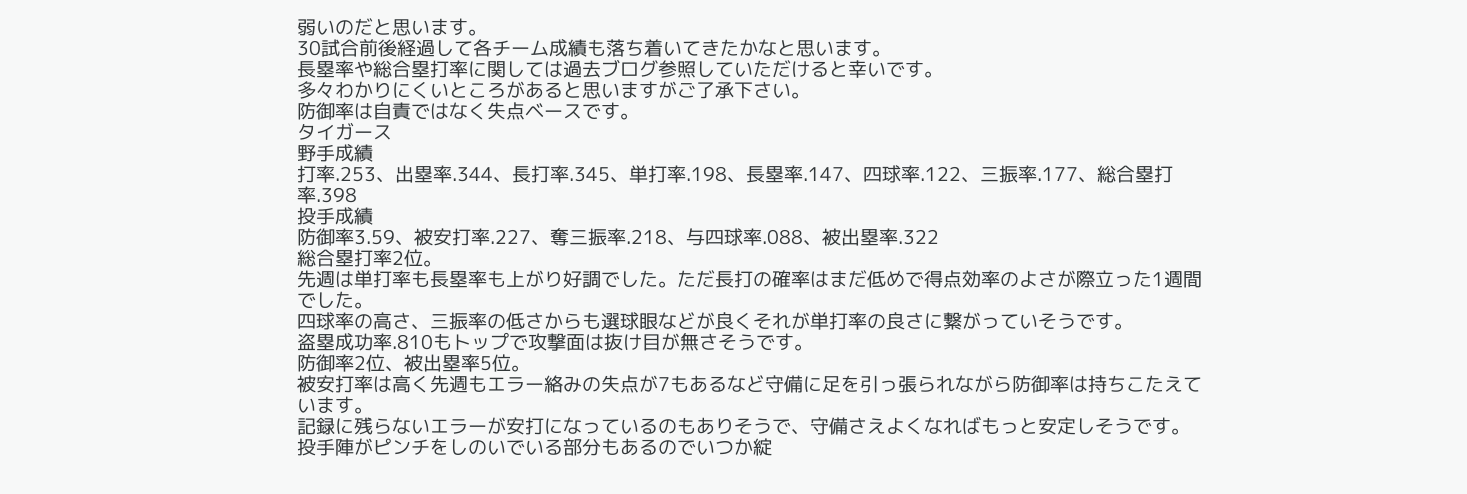弱いのだと思います。
30試合前後経過して各チーム成績も落ち着いてきたかなと思います。
長塁率や総合塁打率に関しては過去ブログ参照していただけると幸いです。
多々わかりにくいところがあると思いますがご了承下さい。
防御率は自責ではなく失点ベースです。
タイガース
野手成績
打率.253、出塁率.344、長打率.345、単打率.198、長塁率.147、四球率.122、三振率.177、総合塁打率.398
投手成績
防御率3.59、被安打率.227、奪三振率.218、与四球率.088、被出塁率.322
総合塁打率2位。
先週は単打率も長塁率も上がり好調でした。ただ長打の確率はまだ低めで得点効率のよさが際立った1週間でした。
四球率の高さ、三振率の低さからも選球眼などが良くそれが単打率の良さに繋がっていそうです。
盗塁成功率.810もトップで攻撃面は抜け目が無さそうです。
防御率2位、被出塁率5位。
被安打率は高く先週もエラー絡みの失点が7もあるなど守備に足を引っ張られながら防御率は持ちこたえています。
記録に残らないエラーが安打になっているのもありそうで、守備さえよくなればもっと安定しそうです。
投手陣がピンチをしのいでいる部分もあるのでいつか綻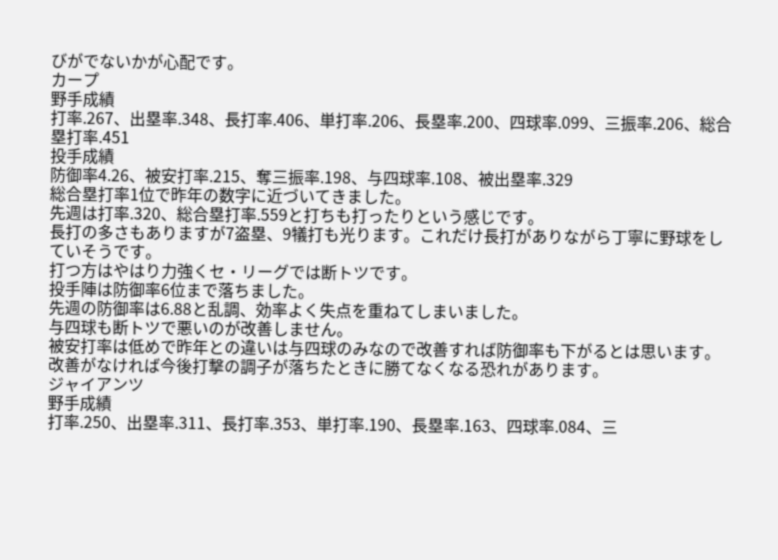びがでないかが心配です。
カープ
野手成績
打率.267、出塁率.348、長打率.406、単打率.206、長塁率.200、四球率.099、三振率.206、総合塁打率.451
投手成績
防御率4.26、被安打率.215、奪三振率.198、与四球率.108、被出塁率.329
総合塁打率1位で昨年の数字に近づいてきました。
先週は打率.320、総合塁打率.559と打ちも打ったりという感じです。
長打の多さもありますが7盗塁、9犠打も光ります。これだけ長打がありながら丁寧に野球をしていそうです。
打つ方はやはり力強くセ・リーグでは断トツです。
投手陣は防御率6位まで落ちました。
先週の防御率は6.88と乱調、効率よく失点を重ねてしまいました。
与四球も断トツで悪いのが改善しません。
被安打率は低めで昨年との違いは与四球のみなので改善すれば防御率も下がるとは思います。
改善がなければ今後打撃の調子が落ちたときに勝てなくなる恐れがあります。
ジャイアンツ
野手成績
打率.250、出塁率.311、長打率.353、単打率.190、長塁率.163、四球率.084、三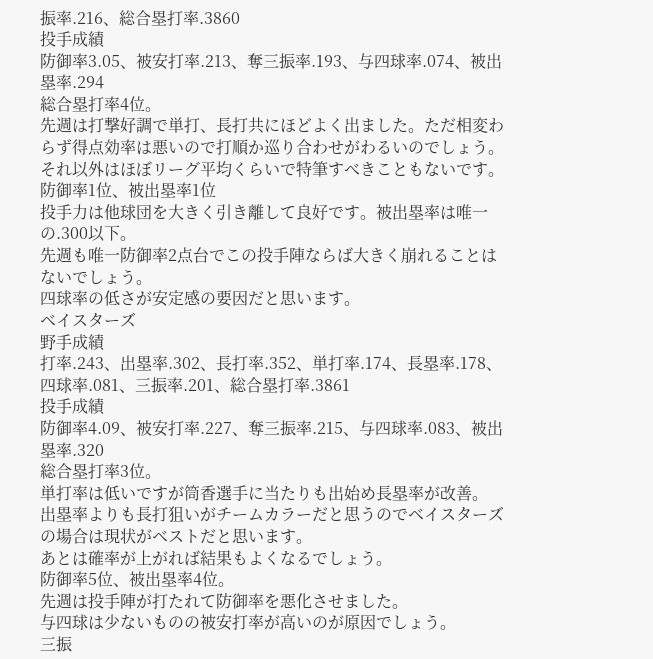振率.216、総合塁打率.3860
投手成績
防御率3.05、被安打率.213、奪三振率.193、与四球率.074、被出塁率.294
総合塁打率4位。
先週は打撃好調で単打、長打共にほどよく出ました。ただ相変わらず得点効率は悪いので打順か巡り合わせがわるいのでしょう。それ以外はほぼリーグ平均くらいで特筆すべきこともないです。
防御率1位、被出塁率1位
投手力は他球団を大きく引き離して良好です。被出塁率は唯一の.300以下。
先週も唯一防御率2点台でこの投手陣ならば大きく崩れることはないでしょう。
四球率の低さが安定感の要因だと思います。
ベイスターズ
野手成績
打率.243、出塁率.302、長打率.352、単打率.174、長塁率.178、四球率.081、三振率.201、総合塁打率.3861
投手成績
防御率4.09、被安打率.227、奪三振率.215、与四球率.083、被出塁率.320
総合塁打率3位。
単打率は低いですが筒香選手に当たりも出始め長塁率が改善。
出塁率よりも長打狙いがチームカラーだと思うのでベイスターズの場合は現状がベストだと思います。
あとは確率が上がれば結果もよくなるでしょう。
防御率5位、被出塁率4位。
先週は投手陣が打たれて防御率を悪化させました。
与四球は少ないものの被安打率が高いのが原因でしょう。
三振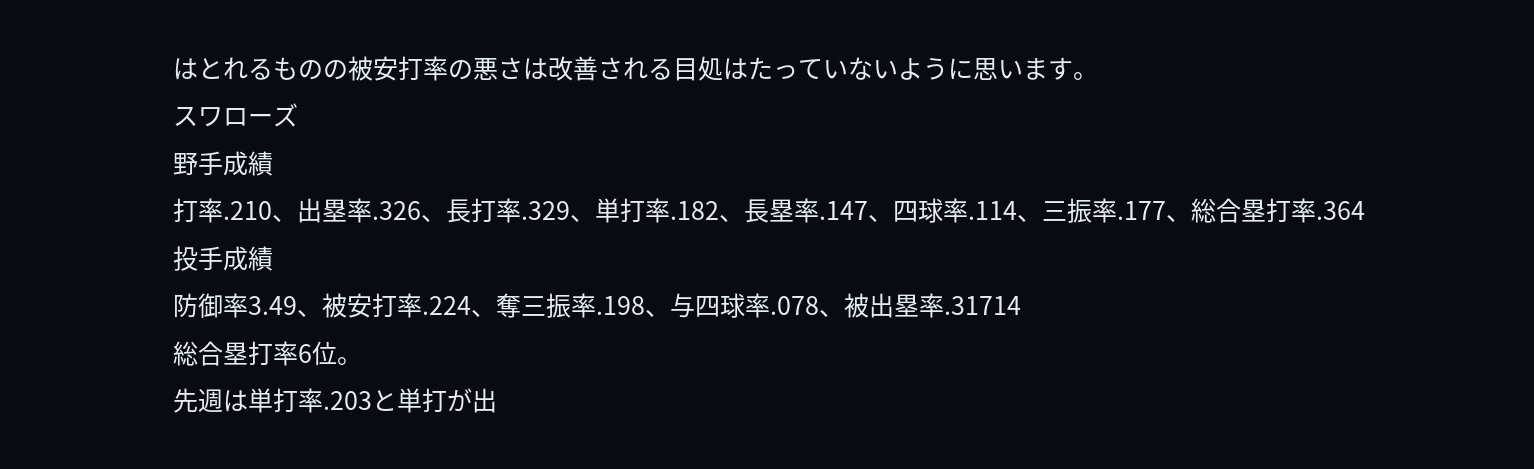はとれるものの被安打率の悪さは改善される目処はたっていないように思います。
スワローズ
野手成績
打率.210、出塁率.326、長打率.329、単打率.182、長塁率.147、四球率.114、三振率.177、総合塁打率.364
投手成績
防御率3.49、被安打率.224、奪三振率.198、与四球率.078、被出塁率.31714
総合塁打率6位。
先週は単打率.203と単打が出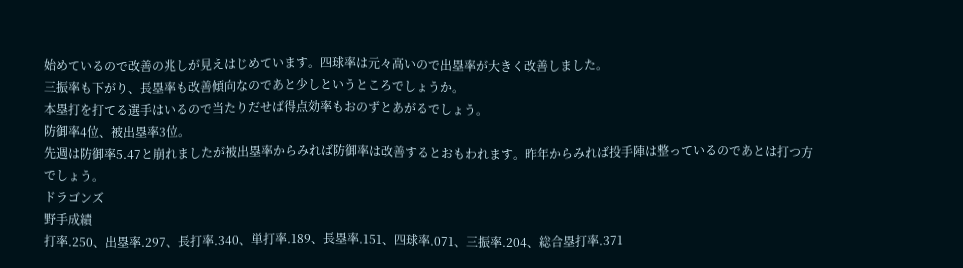始めているので改善の兆しが見えはじめています。四球率は元々高いので出塁率が大きく改善しました。
三振率も下がり、長塁率も改善傾向なのであと少しというところでしょうか。
本塁打を打てる選手はいるので当たりだせば得点効率もおのずとあがるでしょう。
防御率4位、被出塁率3位。
先週は防御率5.47と崩れましたが被出塁率からみれば防御率は改善するとおもわれます。昨年からみれば投手陣は整っているのであとは打つ方でしょう。
ドラゴンズ
野手成績
打率.250、出塁率.297、長打率.340、単打率.189、長塁率.151、四球率.071、三振率.204、総合塁打率.371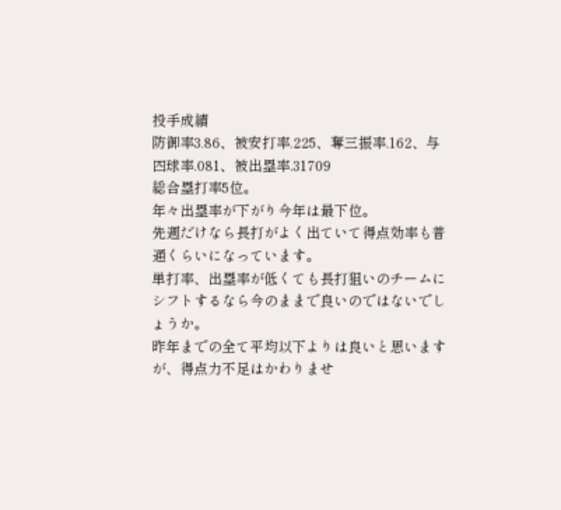投手成績
防御率3.86、被安打率.225、奪三振率.162、与四球率.081、被出塁率.31709
総合塁打率5位。
年々出塁率が下がり今年は最下位。
先週だけなら長打がよく出ていて得点効率も普通くらいになっています。
単打率、出塁率が低くても長打狙いのチームにシフトするなら今のままで良いのではないでしょうか。
昨年までの全て平均以下よりは良いと思いますが、得点力不足はかわりませ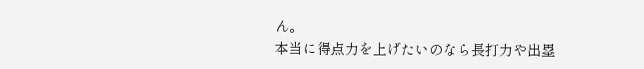ん。
本当に得点力を上げたいのなら長打力や出塁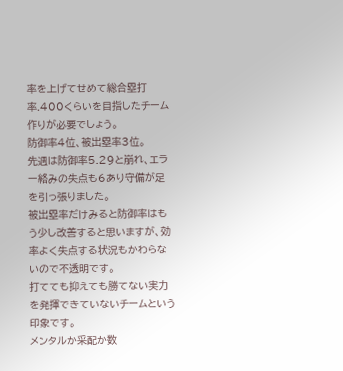率を上げてせめて総合塁打率.400くらいを目指したチーム作りが必要でしょう。
防御率4位、被出塁率3位。
先週は防御率5.29と崩れ、エラー絡みの失点も6あり守備が足を引っ張りました。
被出塁率だけみると防御率はもう少し改善すると思いますが、効率よく失点する状況もかわらないので不透明です。
打てても抑えても勝てない実力を発揮できていないチームという印象です。
メンタルか采配か数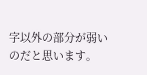字以外の部分が弱いのだと思います。